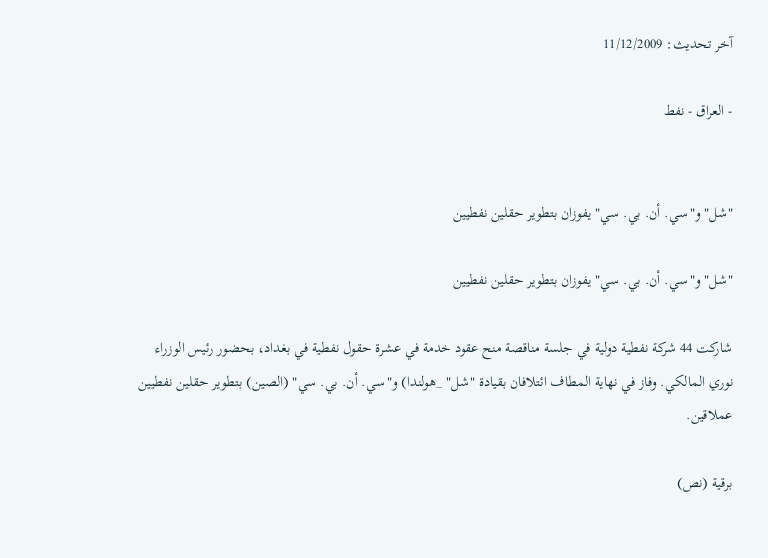آخر تحديث: 11/12/2009

- العراق - نفط


"شل" و"سي. أن. بي. سي" يفوزان بتطوير حقلين نفطيين

"شل" و"سي. أن. بي. سي" يفوزان بتطوير حقلين نفطيين

شاركت 44 شركة نفطية دولية في جلسة مناقصة منح عقود خدمة في عشرة حقول نفطية في بغداد، بحضور رئيس الوزراء نوري المالكي. وفاز في نهاية المطاف ائتلافان بقيادة "شل" _هولندا) و"سي. أن. بي. سي" (الصين) بتطوير حقلين نفطيين عملاقين.

برقية (نص)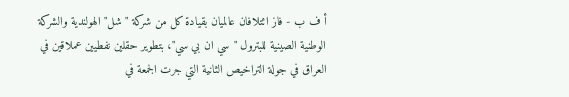أ ف ب - فاز ائتلافان عالميان بقيادة كل من شركة "شل" الهولندية والشركة الوطنية الصينية للبترول "سي ان بي سي"، بتطوير حقلين نفطيين عملاقين في العراق في جولة التراخيص الثانية التي جرت الجمعة في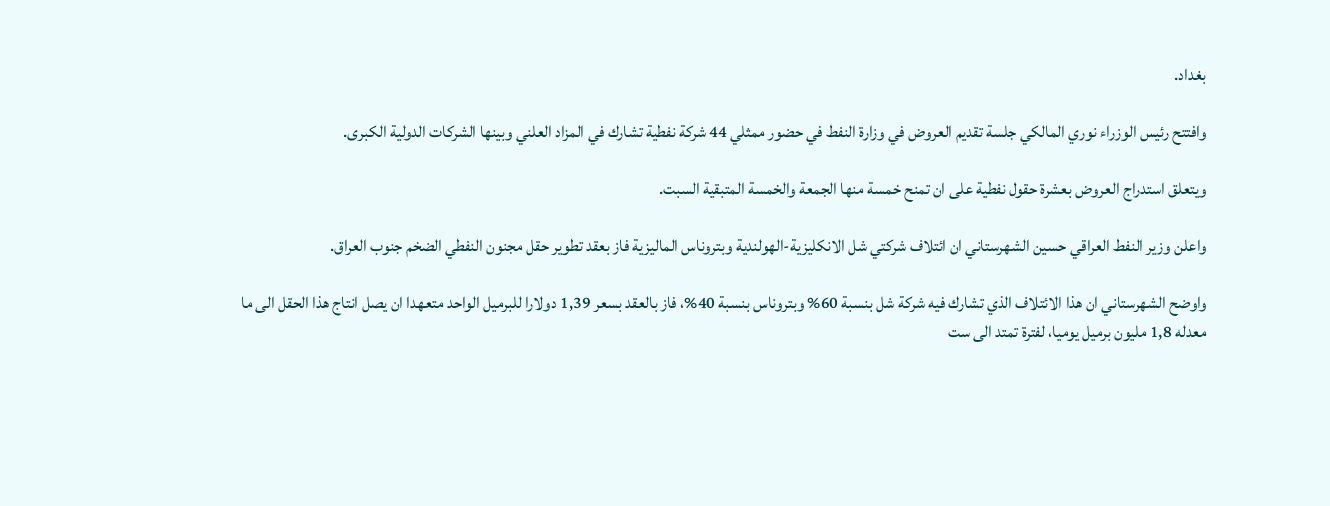بغداد.

وافتتح رئيس الوزراء نوري المالكي جلسة تقديم العروض في وزارة النفط في حضور ممثلي 44 شركة نفطية تشارك في المزاد العلني وبينها الشركات الدولية الكبرى.

ويتعلق استدراج العروض بعشرة حقول نفطية على ان تمنح خمسة منها الجمعة والخمسة المتبقية السبت.

واعلن وزير النفط العراقي حسين الشهرستاني ان ائتلاف شركتي شل الانكليزية-الهولندية وبتروناس الماليزية فاز بعقد تطوير حقل مجنون النفطي الضخم جنوب العراق.

واوضح الشهرستاني ان هذا الائتلاف الذي تشارك فيه شركة شل بنسبة 60% وبتروناس بنسبة 40%، فاز بالعقد بسعر 1,39 دولارا للبرميل الواحد متعهدا ان يصل انتاج هذا الحقل الى ما معدله 1,8 مليون برميل يوميا، لفترة تمتد الى ست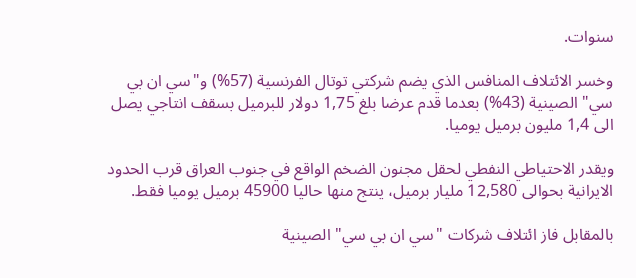سنوات.

وخسر الائتلاف المنافس الذي يضم شركتي توتال الفرنسية (57%) و"سي ان بي سي" الصينية (43%) بعدما قدم عرضا بلغ 1,75 دولار للبرميل بسقف انتاجي يصل الى 1,4 مليون برميل يوميا.

ويقدر الاحتياطي النفطي لحقل مجنون الضخم الواقع في جنوب العراق قرب الحدود الايرانية بحوالى 12,580 مليار برميل، ينتج منها حاليا 45900 برميل يوميا فقط.

بالمقابل فاز ائتلاف شركات "سي ان بي سي" الصينية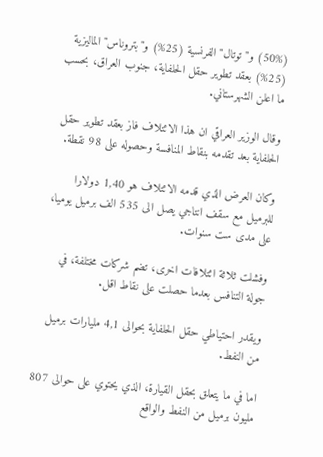(50%) و"توتال" الفرنسية (25%) و"بتروناس" الماليزية (25%) بعقد تطوير حقل الحلفاية، جنوب العراق، بحسب ما اعلن الشهرستاني.

وقال الوزير العراقي ان هذا الائتلاف فاز بعقد تطوير حقل الحلفاية بعد تقدمه بنقاط المنافسة وحصوله على 98 نقطة.

وكان العرض الذي قدمه الائتلاف هو 1,40 دولارا للبرميل مع سقف انتاجي يصل الى 535 الف برميل يوميا، على مدى ست سنوات.

وفشلت ثلاثة ائتلافات اخرى، تضم شركات مختلفة، في جولة التنافس بعدما حصلت على نقاط اقل.

ويقدر احتياطي حقل الحلفاية بحوالى 4,1 مليارات برميل من النفط.

اما في ما يتعلق بحقل القيارة، الذي يحتوي على حوالى 807 مليون برميل من النفط والواقع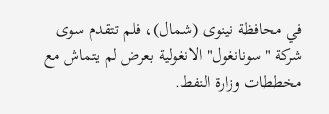في محافظة نينوى (شمال)، فلم تتقدم سوى شركة "سونانغول" الانغولية بعرض لم يتماش مع مخططات وزارة النفط.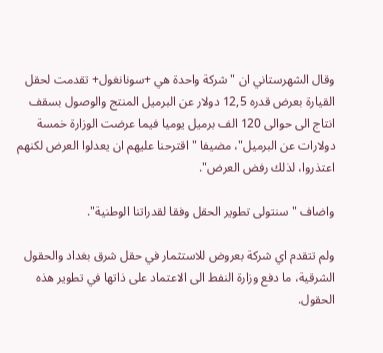وقال الشهرستاني ان "شركة واحدة هي +سونانغول+ تقدمت لحقل القيارة بعرض قدره 12,5 دولار عن البرميل المنتج والوصول بسقف انتاج الى حوالى 120 الف برميل يوميا فيما عرضت الوزارة خمسة دولارات عن البرميل"، مضيفا "اقترحنا عليهم ان يعدلوا العرض لكنهم اعتذروا، لذلك رفض العرض".

واضاف "سنتولى تطوير الحقل وفقا لقدراتنا الوطنية".

ولم تتقدم اي شركة بعروض للاستثمار في حقل شرق بغداد والحقول الشرقية، ما دفع وزارة النفط الى الاعتماد على ذاتها في تطوير هذه الحقول.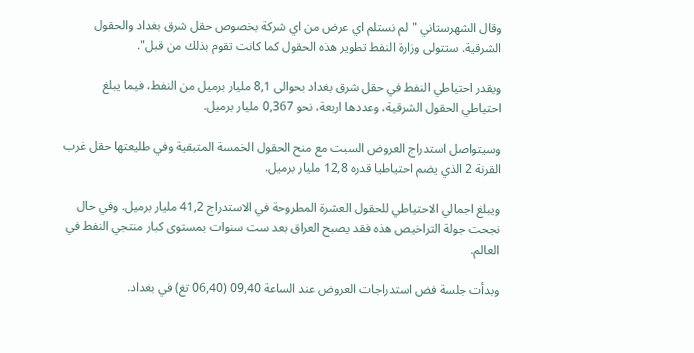وقال الشهرستاني "لم نستلم اي عرض من اي شركة بخصوص حقل شرق بغداد والحقول الشرقية. ستتولى وزارة النفط تطوير هذه الحقول كما كانت تقوم بذلك من قبل".

ويقدر احتياطي النفط في حقل شرق بغداد بحوالى 8,1 مليار برميل من النفط، فيما يبلغ احتياطي الحقول الشرقية، وعددها اربعة، نحو 0,367 مليار برميل.

وسيتواصل استدراج العروض السبت مع منح الحقول الخمسة المتبقية وفي طليعتها حقل غرب القرنة 2 الذي يضم احتياطيا قدره 12,8 مليار برميل.

ويبلغ اجمالي الاحتياطي للحقول العشرة المطروحة في الاستدراج 41,2 مليار برميل. وفي حال نجحت جولة التراخيص هذه فقد يصبح العراق بعد ست سنوات بمستوى كبار منتجي النفط في العالم.

وبدأت جلسة فض استدراجات العروض عند الساعة 09,40 (06,40 تغ) في بغداد.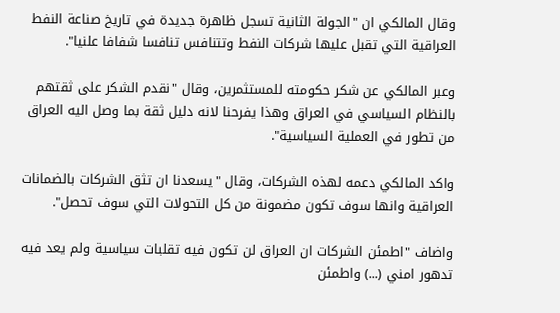وقال المالكي ان "الجولة الثانية تسجل ظاهرة جديدة في تاريخ صناعة النفط العراقية التي تقبل عليها شركات النفط وتتنافس تنافسا شفافا علنيا".

وعبر المالكي عن شكر حكومته للمستثمرين، وقال "نقدم الشكر على ثقتهم بالنظام السياسي في العراق وهذا يفرحنا لانه دليل ثقة بما وصل اليه العراق من تطور في العملية السياسية".

واكد المالكي دعمه لهذه الشركات، وقال "يسعدنا ان تثق الشركات بالضمانات العراقية وانها سوف تكون مضمونة من كل التحولات التي سوف تحصل".

واضاف "اطمئن الشركات ان العراق لن تكون فيه تقلبات سياسية ولم يعد فيه تدهور امني (...) واطمئن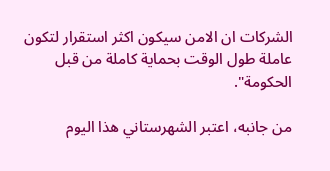الشركات ان الامن سيكون اكثر استقرار لتكون عاملة طول الوقت بحماية كاملة من قبل الحكومة".

من جانبه، اعتبر الشهرستاني هذا اليوم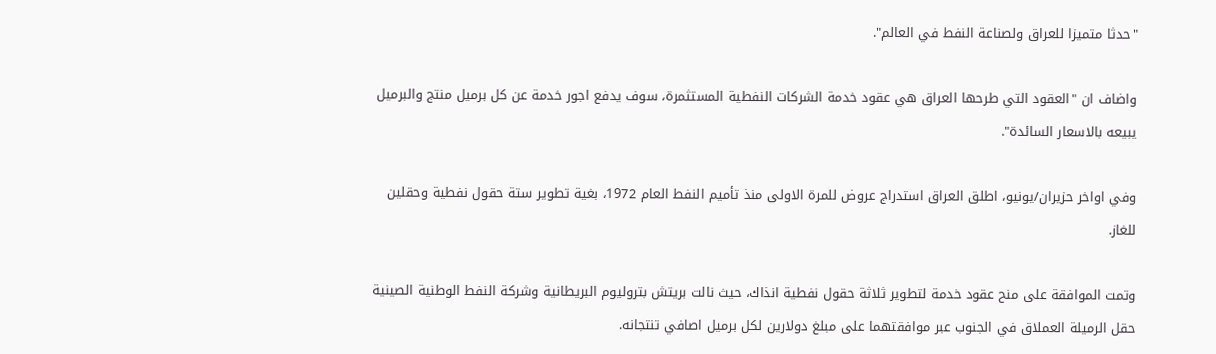"حدثا متميزا للعراق ولصناعة النفط في العالم".

واضاف ان "العقود التي طرحها العراق هي عقود خدمة الشركات النفطية المستثمرة، سوف يدفع اجور خدمة عن كل برميل منتج والبرميل يبيعه بالاسعار السائدة".

وفي اواخر حزيران/يونيو، اطلق العراق استدراج عروض للمرة الاولى منذ تأميم النفط العام 1972، بغية تطوير ستة حقول نفطية وحقلين للغاز.

وتمت الموافقة على منح عقود خدمة لتطوير ثلاثة حقول نفطية انذاك، حيث نالت بريتش بتروليوم البريطانية وشركة النفط الوطنية الصينية حقل الرميلة العملاق في الجنوب عبر موافقتهما على مبلغ دولارين لكل برميل اصافي تنتجانه.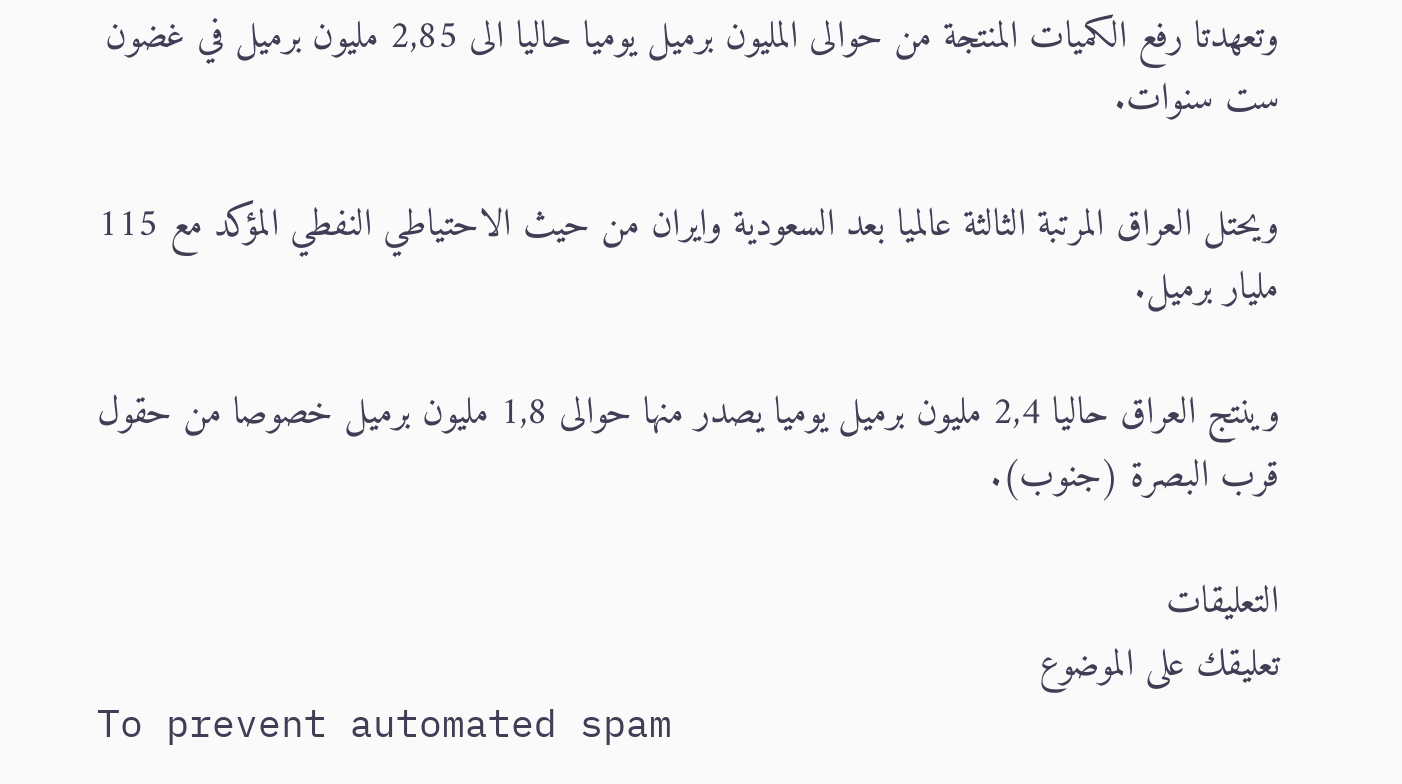وتعهدتا رفع الكميات المنتجة من حوالى المليون برميل يوميا حاليا الى 2,85 مليون برميل في غضون ست سنوات.

ويحتل العراق المرتبة الثالثة عالميا بعد السعودية وايران من حيث الاحتياطي النفطي المؤكد مع 115 مليار برميل.

وينتج العراق حاليا 2,4 مليون برميل يوميا يصدر منها حوالى 1,8 مليون برميل خصوصا من حقول قرب البصرة (جنوب).

التعليقات
تعليقك على الموضوع
To prevent automated spam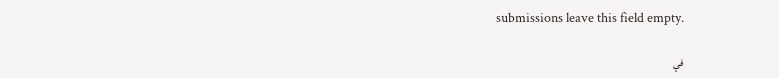submissions leave this field empty.

في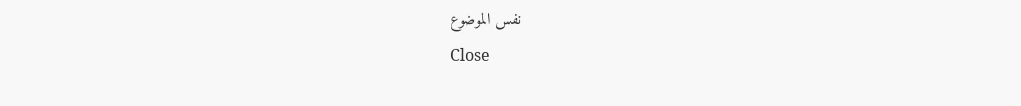نفس الموضوع
Close